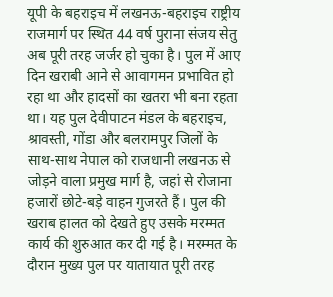यूपी के बहराइच में लखनऊ-बहराइच राष्ट्रीय राजमार्ग पर स्थित 44 वर्ष पुराना संजय सेतु अब पूरी तरह जर्जर हो चुका है। पुल में आए दिन खराबी आने से आवागमन प्रभावित हो रहा था और हादसों का खतरा भी बना रहता था। यह पुल देवीपाटन मंडल के बहराइच, श्रावस्ती, गोंडा और बलरामपुर जिलों के साथ-साथ नेपाल को राजधानी लखनऊ से जोड़ने वाला प्रमुख मार्ग है, जहां से रोजाना हजारों छोटे-बड़े वाहन गुजरते हैं। पुल की खराब हालत को देखते हुए उसके मरम्मत कार्य की शुरुआत कर दी गई है। मरम्मत के दौरान मुख्य पुल पर यातायात पूरी तरह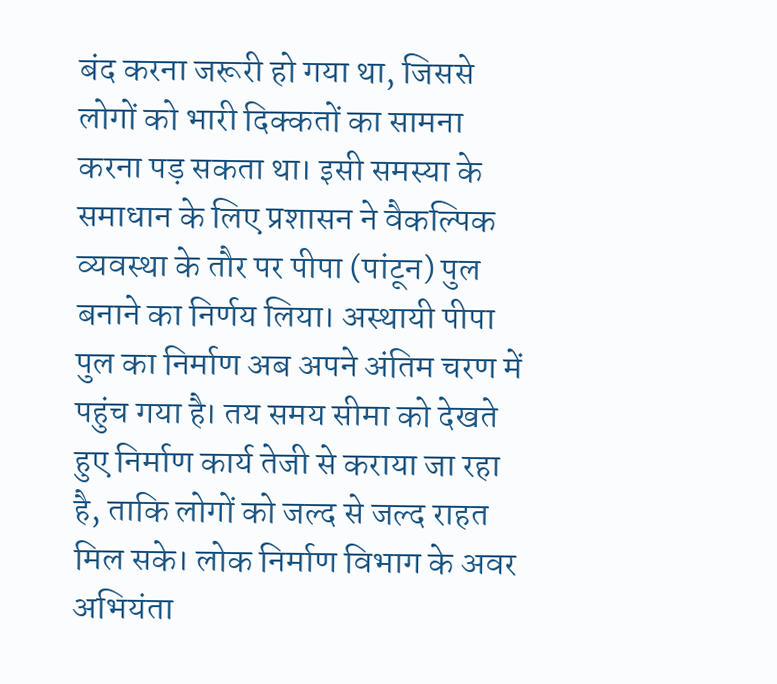बंद करना जरूरी हो गया था, जिससे लोगों को भारी दिक्कतों का सामना करना पड़ सकता था। इसी समस्या के समाधान के लिए प्रशासन ने वैकल्पिक व्यवस्था के तौर पर पीपा (पांटून) पुल बनाने का निर्णय लिया। अस्थायी पीपा पुल का निर्माण अब अपने अंतिम चरण में पहुंच गया है। तय समय सीमा को देखते हुए निर्माण कार्य तेजी से कराया जा रहा है, ताकि लोगों को जल्द से जल्द राहत मिल सके। लोक निर्माण विभाग के अवर अभियंता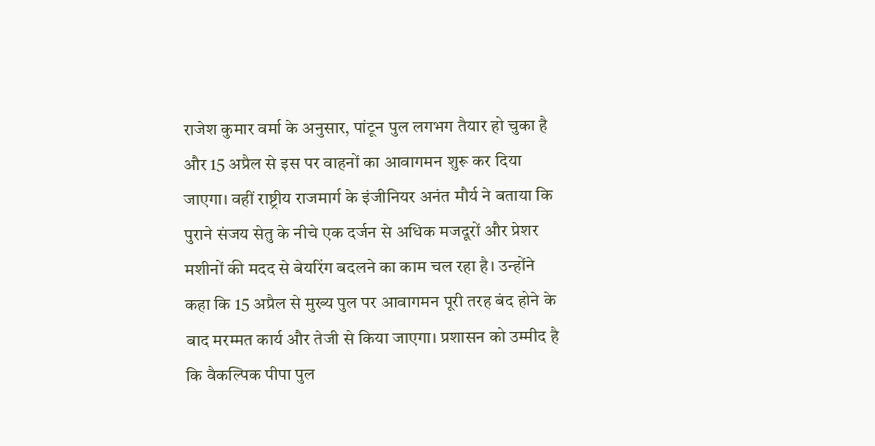राजेश कुमार वर्मा के अनुसार, पांटून पुल लगभग तैयार हो चुका है और 15 अप्रैल से इस पर वाहनों का आवागमन शुरू कर दिया जाएगा। वहीं राष्ट्रीय राजमार्ग के इंजीनियर अनंत मौर्य ने बताया कि पुराने संजय सेतु के नीचे एक दर्जन से अधिक मजदूरों और प्रेशर मशीनों की मदद से बेयरिंग बदलने का काम चल रहा है। उन्होंने कहा कि 15 अप्रैल से मुख्य पुल पर आवागमन पूरी तरह बंद होने के बाद मरम्मत कार्य और तेजी से किया जाएगा। प्रशासन को उम्मीद है कि वैकल्पिक पीपा पुल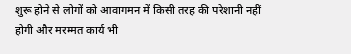शुरू होने से लोगों को आवागमन में किसी तरह की परेशानी नहीं होगी और मरम्मत कार्य भी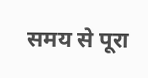समय से पूरा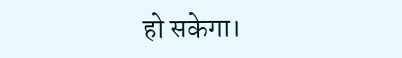हो सकेगा।